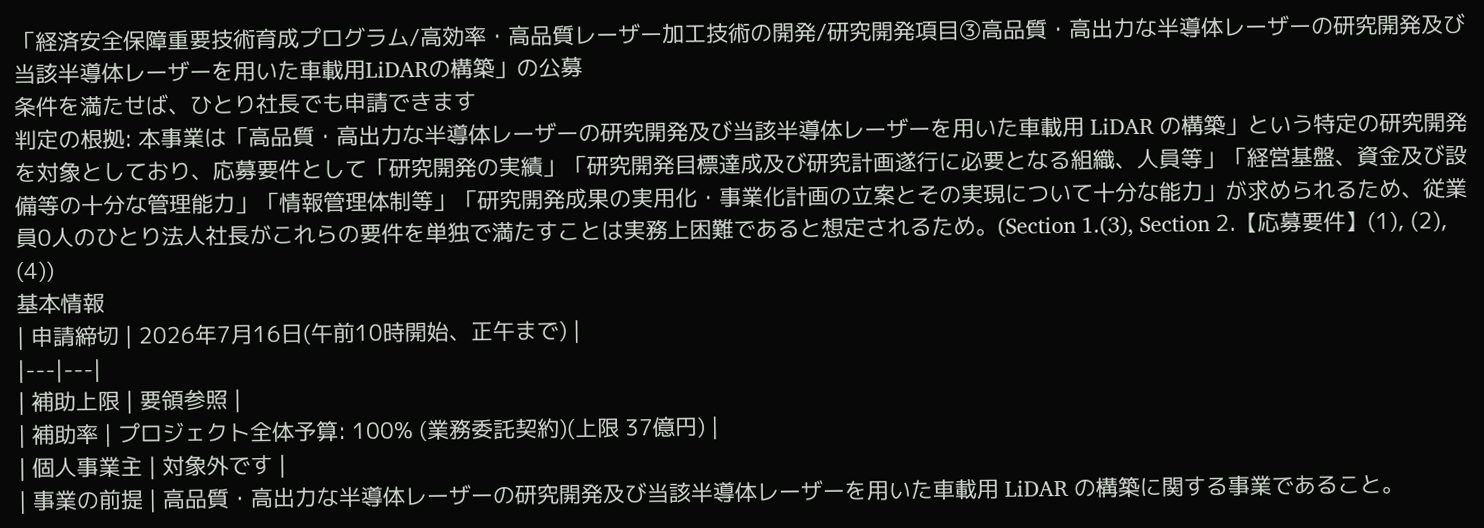「経済安全保障重要技術育成プログラム/高効率・高品質レーザー加工技術の開発/研究開発項目③高品質・高出力な半導体レーザーの研究開発及び当該半導体レーザーを用いた車載用LiDARの構築」の公募
条件を満たせば、ひとり社長でも申請できます
判定の根拠: 本事業は「高品質・高出力な半導体レーザーの研究開発及び当該半導体レーザーを用いた車載用 LiDAR の構築」という特定の研究開発を対象としており、応募要件として「研究開発の実績」「研究開発目標達成及び研究計画遂行に必要となる組織、人員等」「経営基盤、資金及び設備等の十分な管理能力」「情報管理体制等」「研究開発成果の実用化・事業化計画の立案とその実現について十分な能力」が求められるため、従業員0人のひとり法人社長がこれらの要件を単独で満たすことは実務上困難であると想定されるため。(Section 1.(3), Section 2.【応募要件】(1), (2), (4))
基本情報
| 申請締切 | 2026年7月16日(午前10時開始、正午まで) |
|---|---|
| 補助上限 | 要領参照 |
| 補助率 | プロジェクト全体予算: 100% (業務委託契約)(上限 37億円) |
| 個人事業主 | 対象外です |
| 事業の前提 | 高品質・高出力な半導体レーザーの研究開発及び当該半導体レーザーを用いた車載用 LiDAR の構築に関する事業であること。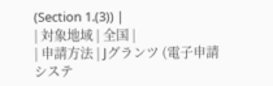(Section 1.(3)) |
| 対象地域 | 全国 |
| 申請方法 | Jグランツ (電子申請システ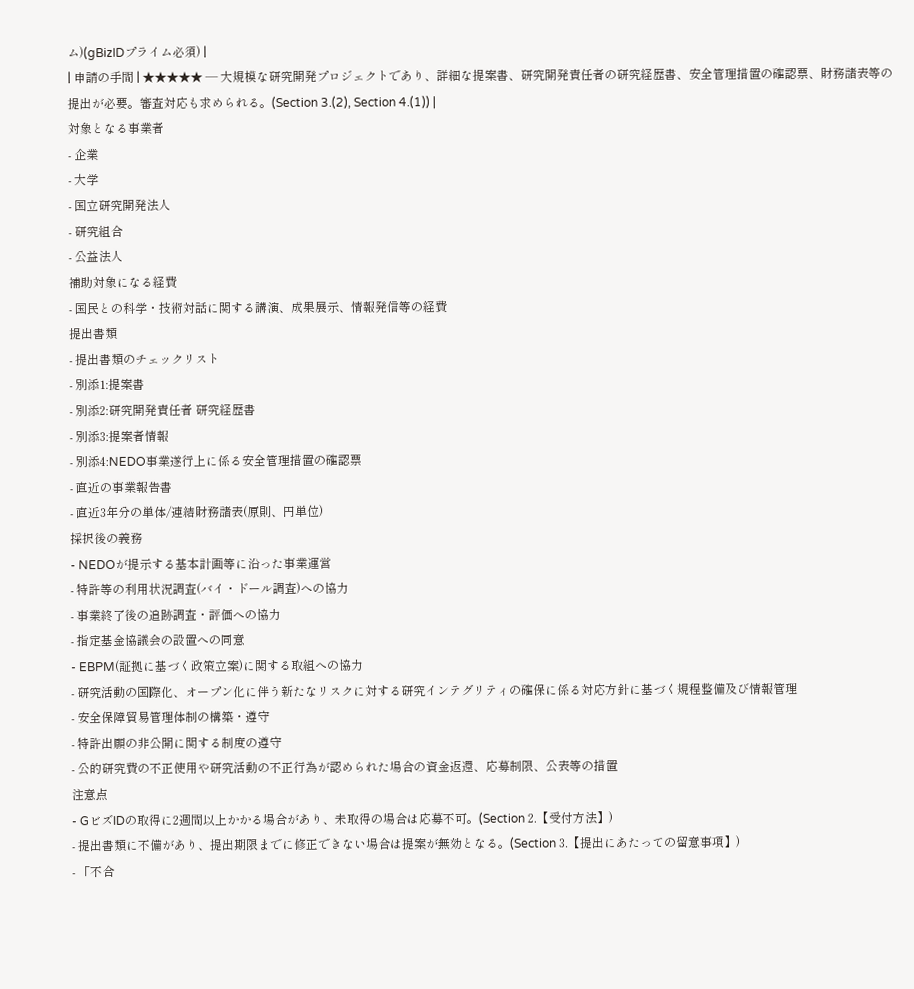ム)(gBizIDプライム必須) |
| 申請の手間 | ★★★★★ — 大規模な研究開発プロジェクトであり、詳細な提案書、研究開発責任者の研究経歴書、安全管理措置の確認票、財務諸表等の提出が必要。審査対応も求められる。(Section 3.(2), Section 4.(1)) |
対象となる事業者
- 企業
- 大学
- 国立研究開発法人
- 研究組合
- 公益法人
補助対象になる経費
- 国民との科学・技術対話に関する講演、成果展示、情報発信等の経費
提出書類
- 提出書類のチェックリスト
- 別添1:提案書
- 別添2:研究開発責任者 研究経歴書
- 別添3:提案者情報
- 別添4:NEDO事業遂行上に係る安全管理措置の確認票
- 直近の事業報告書
- 直近3年分の単体/連結財務諸表(原則、円単位)
採択後の義務
- NEDOが提示する基本計画等に沿った事業運営
- 特許等の利用状況調査(バイ・ドール調査)への協力
- 事業終了後の追跡調査・評価への協力
- 指定基金協議会の設置への同意
- EBPM(証拠に基づく政策立案)に関する取組への協力
- 研究活動の国際化、オープン化に伴う新たなリスクに対する研究インテグリティの確保に係る対応方針に基づく規程整備及び情報管理
- 安全保障貿易管理体制の構築・遵守
- 特許出願の非公開に関する制度の遵守
- 公的研究費の不正使用や研究活動の不正行為が認められた場合の資金返還、応募制限、公表等の措置
注意点
- GビズIDの取得に2週間以上かかる場合があり、未取得の場合は応募不可。(Section 2.【受付方法】)
- 提出書類に不備があり、提出期限までに修正できない場合は提案が無効となる。(Section 3.【提出にあたっての留意事項】)
- 「不合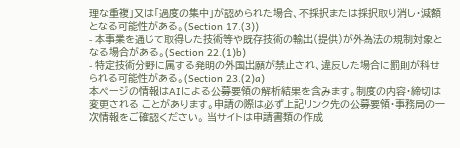理な重複」又は「過度の集中」が認められた場合、不採択または採択取り消し・減額となる可能性がある。(Section 17.(3))
- 本事業を通じて取得した技術等や既存技術の輸出(提供)が外為法の規制対象となる場合がある。(Section 22.(1)b)
- 特定技術分野に属する発明の外国出願が禁止され、違反した場合に罰則が科せられる可能性がある。(Section 23.(2)a)
本ページの情報はAIによる公募要領の解析結果を含みます。制度の内容・締切は変更される ことがあります。申請の際は必ず上記リンク先の公募要領・事務局の一次情報をご確認ください。 当サイトは申請書類の作成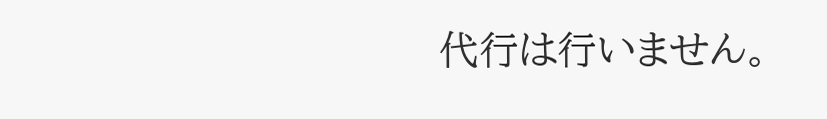代行は行いません。